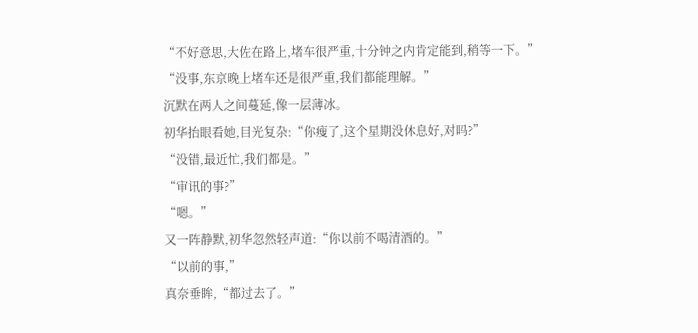“不好意思,大佐在路上,堵车很严重,十分钟之内肯定能到,稍等一下。”
“没事,东京晚上堵车还是很严重,我们都能理解。”
沉默在两人之间蔓延,像一层薄冰。
初华抬眼看她,目光复杂:“你瘦了,这个星期没休息好,对吗?”
“没错,最近忙,我们都是。”
“审讯的事?”
“嗯。”
又一阵静默,初华忽然轻声道:“你以前不喝清酒的。”
“以前的事,”
真奈垂眸,“都过去了。”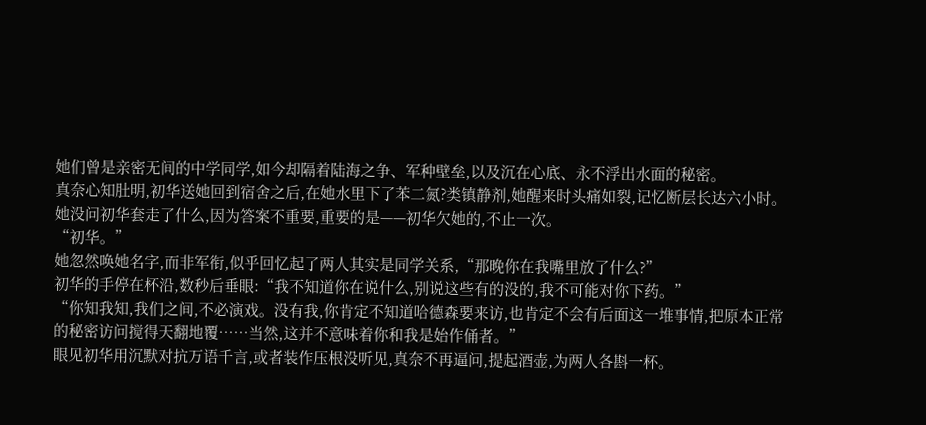她们曾是亲密无间的中学同学,如今却隔着陆海之争、军种壁垒,以及沉在心底、永不浮出水面的秘密。
真奈心知肚明,初华送她回到宿舍之后,在她水里下了苯二氮?类镇静剂,她醒来时头痛如裂,记忆断层长达六小时。
她没问初华套走了什么,因为答案不重要,重要的是——初华欠她的,不止一次。
“初华。”
她忽然唤她名字,而非军衔,似乎回忆起了两人其实是同学关系,“那晚你在我嘴里放了什么?”
初华的手停在杯沿,数秒后垂眼:“我不知道你在说什么,别说这些有的没的,我不可能对你下药。”
“你知我知,我们之间,不必演戏。没有我,你肯定不知道哈德森要来访,也肯定不会有后面这一堆事情,把原本正常的秘密访问搅得天翻地覆……当然,这并不意味着你和我是始作俑者。”
眼见初华用沉默对抗万语千言,或者装作压根没听见,真奈不再逼问,提起酒壶,为两人各斟一杯。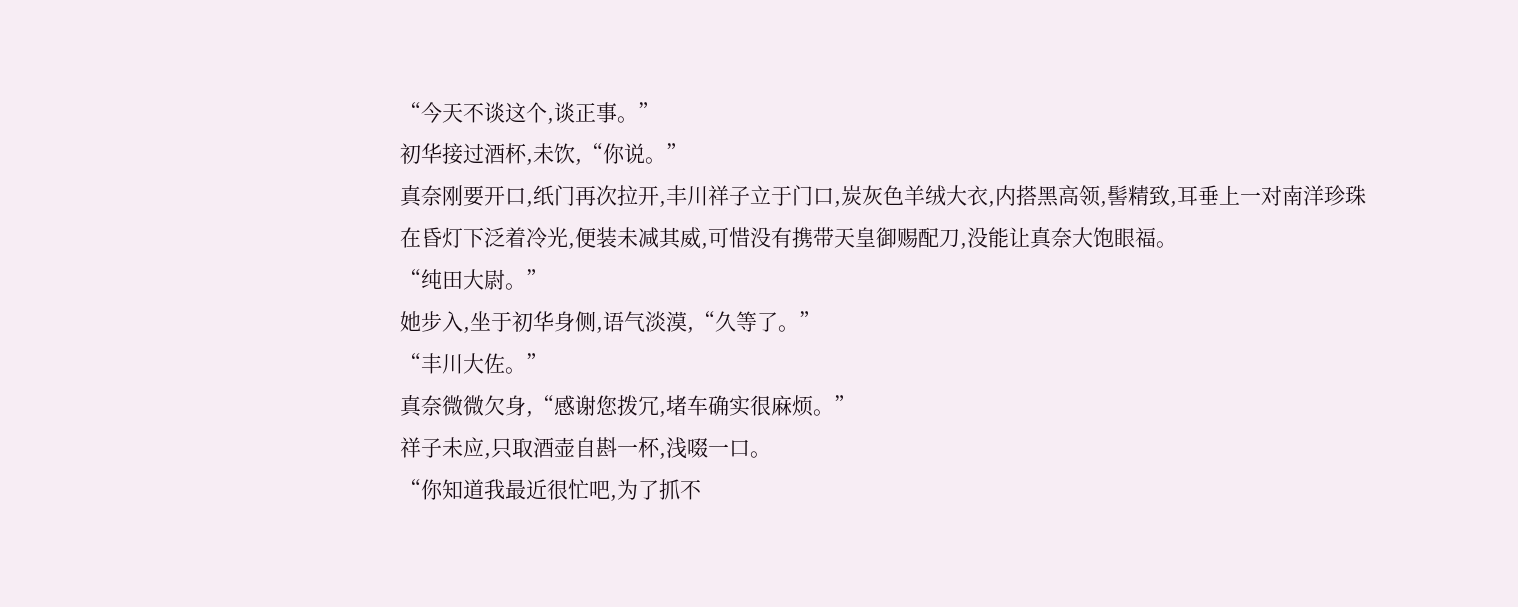“今天不谈这个,谈正事。”
初华接过酒杯,未饮,“你说。”
真奈刚要开口,纸门再次拉开,丰川祥子立于门口,炭灰色羊绒大衣,内搭黑高领,髻精致,耳垂上一对南洋珍珠在昏灯下泛着冷光,便装未减其威,可惜没有携带天皇御赐配刀,没能让真奈大饱眼福。
“纯田大尉。”
她步入,坐于初华身侧,语气淡漠,“久等了。”
“丰川大佐。”
真奈微微欠身,“感谢您拨冗,堵车确实很麻烦。”
祥子未应,只取酒壶自斟一杯,浅啜一口。
“你知道我最近很忙吧,为了抓不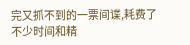完又抓不到的一票间谍,耗费了不少时间和精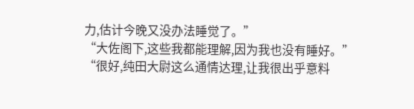力,估计今晚又没办法睡觉了。”
“大佐阁下,这些我都能理解,因为我也没有睡好。”
“很好,纯田大尉这么通情达理,让我很出乎意料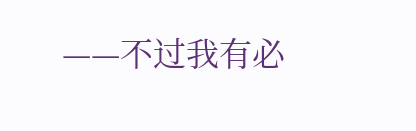——不过我有必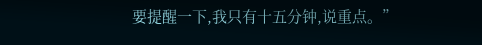要提醒一下,我只有十五分钟,说重点。”